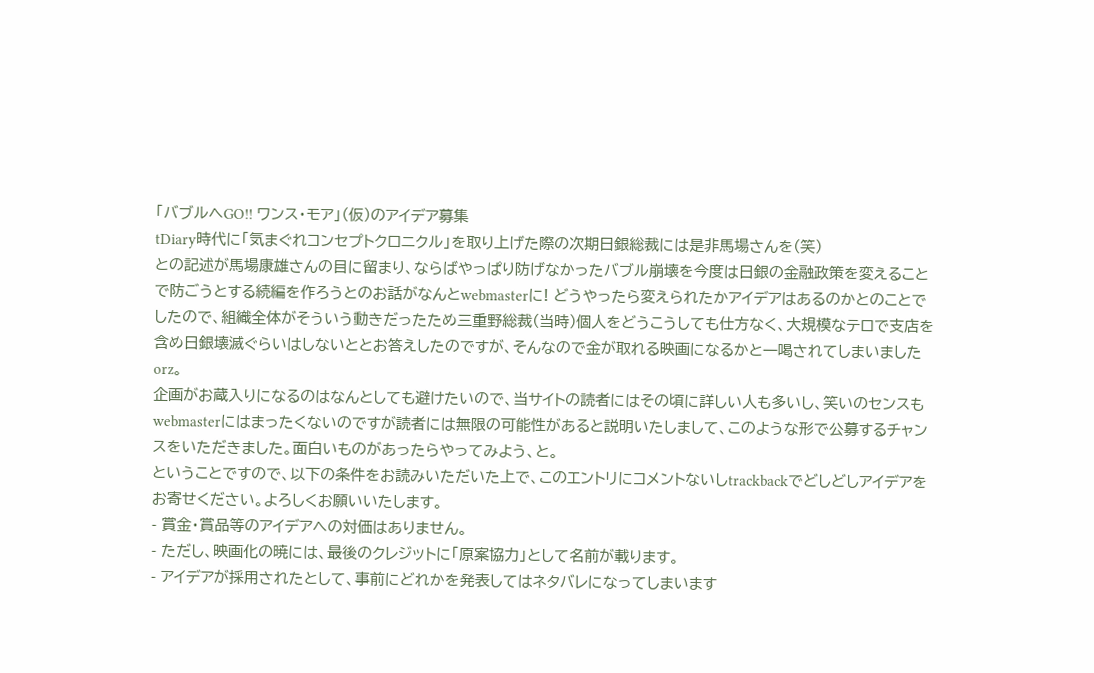「バブルへGO!! ワンス・モア」(仮)のアイデア募集
tDiary時代に「気まぐれコンセプトクロニクル」を取り上げた際の次期日銀総裁には是非馬場さんを(笑)
との記述が馬場康雄さんの目に留まり、ならばやっぱり防げなかったバブル崩壊を今度は日銀の金融政策を変えることで防ごうとする続編を作ろうとのお話がなんとwebmasterに! どうやったら変えられたかアイデアはあるのかとのことでしたので、組織全体がそういう動きだったため三重野総裁(当時)個人をどうこうしても仕方なく、大規模なテロで支店を含め日銀壊滅ぐらいはしないととお答えしたのですが、そんなので金が取れる映画になるかと一喝されてしまいましたorz。
企画がお蔵入りになるのはなんとしても避けたいので、当サイトの読者にはその頃に詳しい人も多いし、笑いのセンスもwebmasterにはまったくないのですが読者には無限の可能性があると説明いたしまして、このような形で公募するチャンスをいただきました。面白いものがあったらやってみよう、と。
ということですので、以下の条件をお読みいただいた上で、このエントリにコメントないしtrackbackでどしどしアイデアをお寄せください。よろしくお願いいたします。
- 賞金・賞品等のアイデアへの対価はありません。
- ただし、映画化の暁には、最後のクレジットに「原案協力」として名前が載ります。
- アイデアが採用されたとして、事前にどれかを発表してはネタバレになってしまいます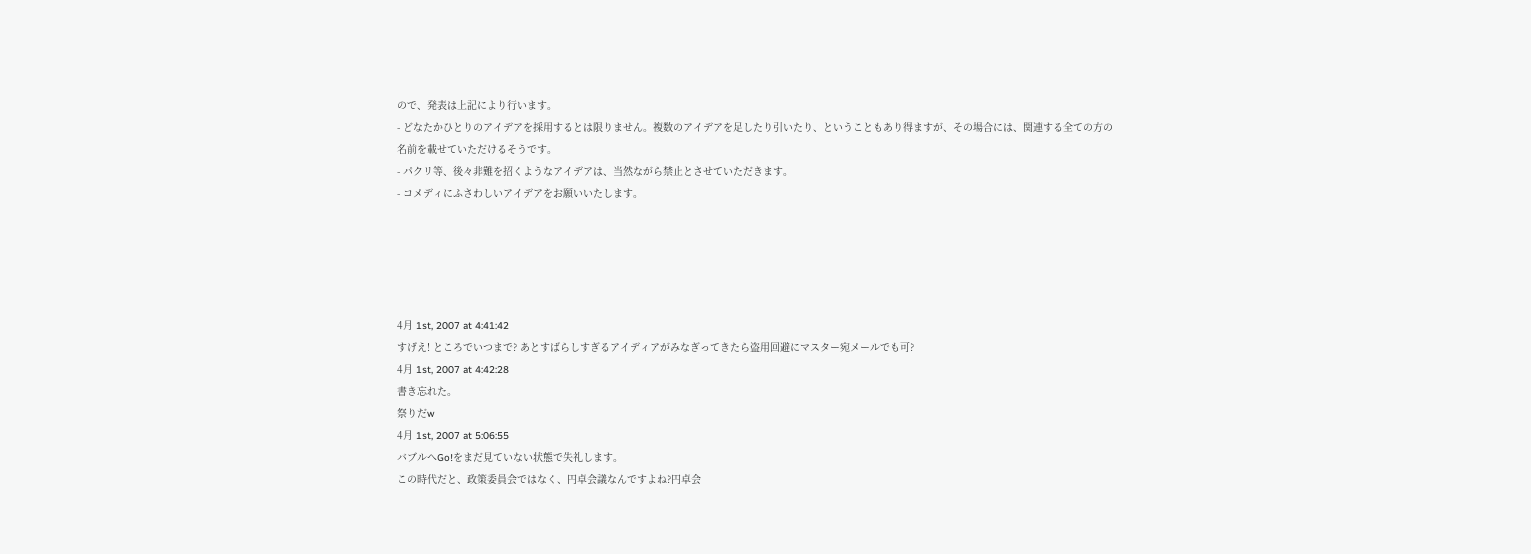ので、発表は上記により行います。
- どなたかひとりのアイデアを採用するとは限りません。複数のアイデアを足したり引いたり、ということもあり得ますが、その場合には、関連する全ての方の名前を載せていただけるそうです。
- パクリ等、後々非難を招くようなアイデアは、当然ながら禁止とさせていただきます。
- コメディにふさわしいアイデアをお願いいたします。





4月 1st, 2007 at 4:41:42
すげえ! ところでいつまで? あとすばらしすぎるアイディアがみなぎってきたら盗用回避にマスター宛メールでも可?
4月 1st, 2007 at 4:42:28
書き忘れた。
祭りだw
4月 1st, 2007 at 5:06:55
バブルへGo!をまだ見ていない状態で失礼します。
この時代だと、政策委員会ではなく、円卓会議なんですよね?円卓会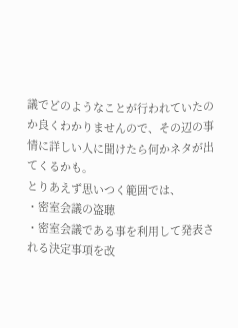議でどのようなことが行われていたのか良くわかりませんので、その辺の事情に詳しい人に聞けたら何かネタが出てくるかも。
とりあえず思いつく範囲では、
・密室会議の盗聴
・密室会議である事を利用して発表される決定事項を改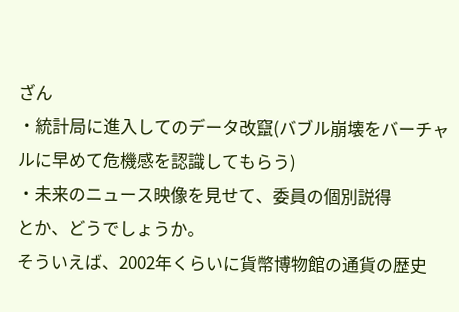ざん
・統計局に進入してのデータ改竄(バブル崩壊をバーチャルに早めて危機感を認識してもらう)
・未来のニュース映像を見せて、委員の個別説得
とか、どうでしょうか。
そういえば、2002年くらいに貨幣博物館の通貨の歴史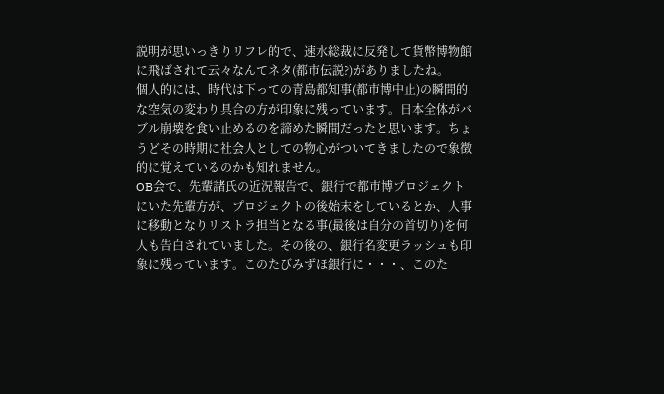説明が思いっきりリフレ的で、速水総裁に反発して貨幣博物館に飛ばされて云々なんてネタ(都市伝説?)がありましたね。
個人的には、時代は下っての青島都知事(都市博中止)の瞬間的な空気の変わり具合の方が印象に残っています。日本全体がバブル崩壊を食い止めるのを諦めた瞬間だったと思います。ちょうどその時期に社会人としての物心がついてきましたので象徴的に覚えているのかも知れません。
OB会で、先輩諸氏の近況報告で、銀行で都市博プロジェクトにいた先輩方が、プロジェクトの後始末をしているとか、人事に移動となりリストラ担当となる事(最後は自分の首切り)を何人も告白されていました。その後の、銀行名変更ラッシュも印象に残っています。このたびみずほ銀行に・・・、このた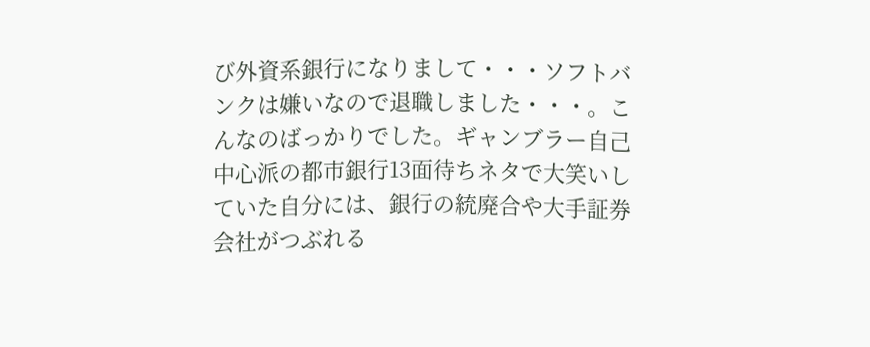び外資系銀行になりまして・・・ソフトバンクは嫌いなので退職しました・・・。こんなのばっかりでした。ギャンブラー自己中心派の都市銀行13面待ちネタで大笑いしていた自分には、銀行の統廃合や大手証券会社がつぶれる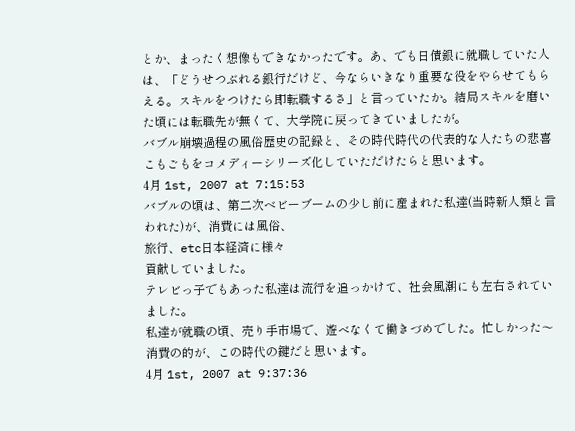とか、まったく想像もできなかったです。あ、でも日債銀に就職していた人は、「どうせつぶれる銀行だけど、今ならいきなり重要な役をやらせてもらえる。スキルをつけたら即転職するさ」と言っていたか。結局スキルを磨いた頃には転職先が無くて、大学院に戻ってきていましたが。
バブル崩壊過程の風俗歴史の記録と、その時代時代の代表的な人たちの悲喜こもごもをコメディーシリーズ化していただけたらと思います。
4月 1st, 2007 at 7:15:53
バブルの頃は、第二次ベビーブームの少し前に産まれた私達(当時新人類と言われた)が、消費には風俗、
旅行、etc日本経済に様々
貢献していました。
テレビっ子でもあった私達は流行を追っかけて、社会風潮にも左右されていました。
私達が就職の頃、売り手市場で、遊べなくて働きづめでした。忙しかった〜
消費の的が、この時代の鍵だと思います。
4月 1st, 2007 at 9:37:36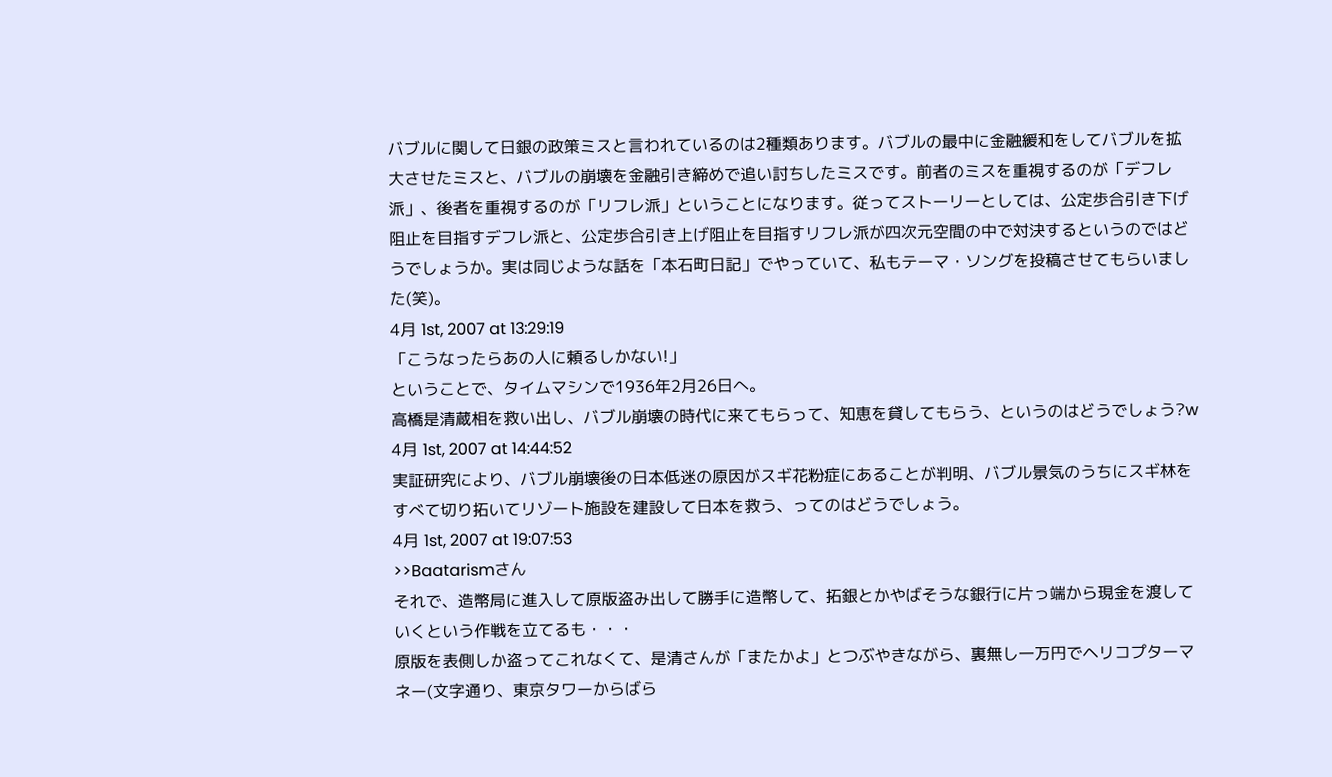バブルに関して日銀の政策ミスと言われているのは2種類あります。バブルの最中に金融緩和をしてバブルを拡大させたミスと、バブルの崩壊を金融引き締めで追い討ちしたミスです。前者のミスを重視するのが「デフレ派」、後者を重視するのが「リフレ派」ということになります。従ってストーリーとしては、公定歩合引き下げ阻止を目指すデフレ派と、公定歩合引き上げ阻止を目指すリフレ派が四次元空間の中で対決するというのではどうでしょうか。実は同じような話を「本石町日記」でやっていて、私もテーマ・ソングを投稿させてもらいました(笑)。
4月 1st, 2007 at 13:29:19
「こうなったらあの人に頼るしかない!」
ということで、タイムマシンで1936年2月26日へ。
高橋是清蔵相を救い出し、バブル崩壊の時代に来てもらって、知恵を貸してもらう、というのはどうでしょう?w
4月 1st, 2007 at 14:44:52
実証研究により、バブル崩壊後の日本低迷の原因がスギ花粉症にあることが判明、バブル景気のうちにスギ林をすべて切り拓いてリゾート施設を建設して日本を救う、ってのはどうでしょう。
4月 1st, 2007 at 19:07:53
>>Baatarismさん
それで、造幣局に進入して原版盗み出して勝手に造幣して、拓銀とかやばそうな銀行に片っ端から現金を渡していくという作戦を立てるも・・・
原版を表側しか盗ってこれなくて、是清さんが「またかよ」とつぶやきながら、裏無し一万円でヘリコプターマネー(文字通り、東京タワーからばら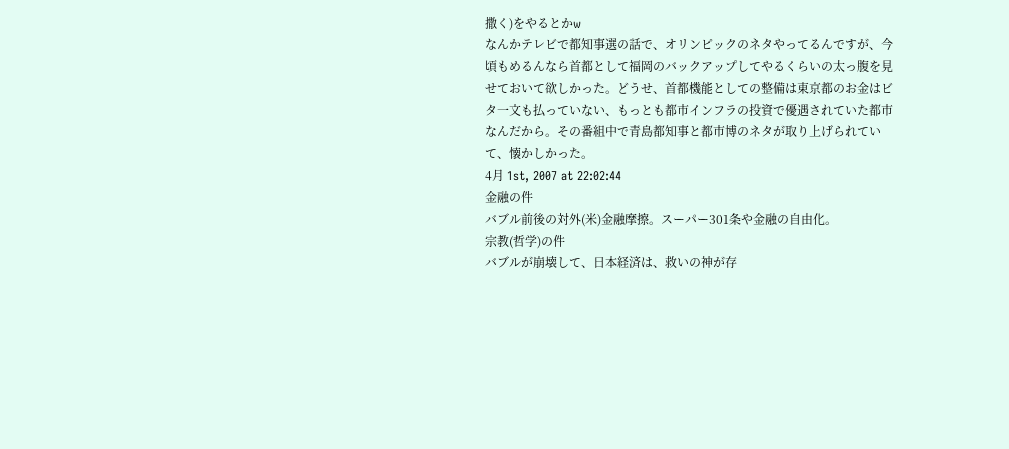撒く)をやるとかw
なんかテレビで都知事選の話で、オリンピックのネタやってるんですが、今頃もめるんなら首都として福岡のバックアップしてやるくらいの太っ腹を見せておいて欲しかった。どうせ、首都機能としての整備は東京都のお金はビタ一文も払っていない、もっとも都市インフラの投資で優遇されていた都市なんだから。その番組中で青島都知事と都市博のネタが取り上げられていて、懐かしかった。
4月 1st, 2007 at 22:02:44
金融の件
バブル前後の対外(米)金融摩擦。スーパー301条や金融の自由化。
宗教(哲学)の件
バブルが崩壊して、日本経済は、救いの神が存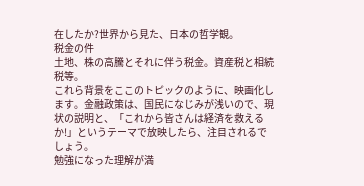在したか?世界から見た、日本の哲学観。
税金の件
土地、株の高騰とそれに伴う税金。資産税と相続税等。
これら背景をここのトピックのように、映画化します。金融政策は、国民になじみが浅いので、現状の説明と、「これから皆さんは経済を救えるか!」というテーマで放映したら、注目されるでしょう。
勉強になった理解が満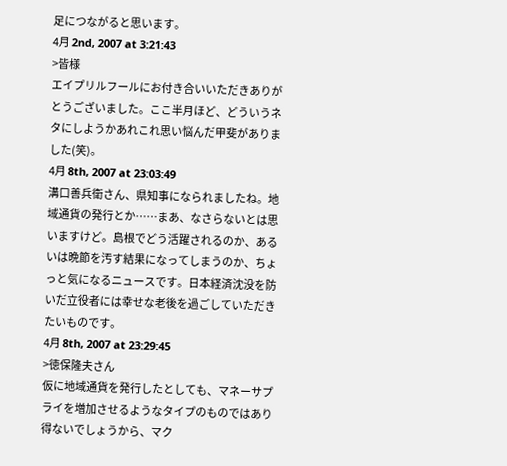足につながると思います。
4月 2nd, 2007 at 3:21:43
>皆様
エイプリルフールにお付き合いいただきありがとうございました。ここ半月ほど、どういうネタにしようかあれこれ思い悩んだ甲斐がありました(笑)。
4月 8th, 2007 at 23:03:49
溝口善兵衛さん、県知事になられましたね。地域通貨の発行とか……まあ、なさらないとは思いますけど。島根でどう活躍されるのか、あるいは晩節を汚す結果になってしまうのか、ちょっと気になるニュースです。日本経済沈没を防いだ立役者には幸せな老後を過ごしていただきたいものです。
4月 8th, 2007 at 23:29:45
>徳保隆夫さん
仮に地域通貨を発行したとしても、マネーサプライを増加させるようなタイプのものではあり得ないでしょうから、マク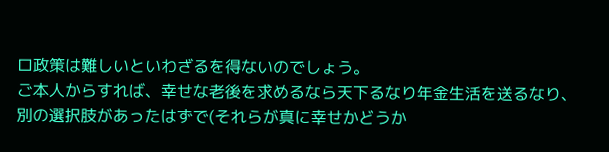ロ政策は難しいといわざるを得ないのでしょう。
ご本人からすれば、幸せな老後を求めるなら天下るなり年金生活を送るなり、別の選択肢があったはずで(それらが真に幸せかどうか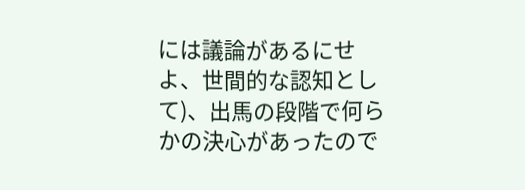には議論があるにせよ、世間的な認知として)、出馬の段階で何らかの決心があったので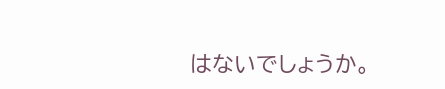はないでしょうか。